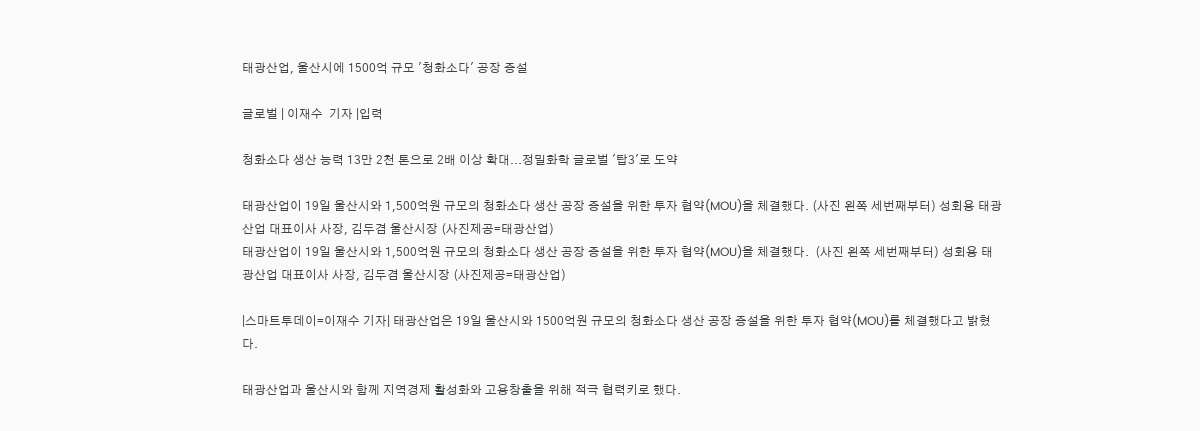태광산업, 울산시에 1500억 규모 '청화소다' 공장 증설

글로벌 | 이재수  기자 |입력

청화소다 생산 능력 13만 2천 톤으로 2배 이상 확대...정밀화학 글로벌 '탑3'로 도약

태광산업이 19일 울산시와 1,500억원 규모의 청화소다 생산 공장 증설을 위한 투자 협약(MOU)을 체결했다. (사진 왼쪽 세번째부터) 성회용 태광산업 대표이사 사장, 김두겸 울산시장 (사진제공=태광산업)
태광산업이 19일 울산시와 1,500억원 규모의 청화소다 생산 공장 증설을 위한 투자 협약(MOU)을 체결했다.  (사진 왼쪽 세번째부터) 성회용 태광산업 대표이사 사장, 김두겸 울산시장 (사진제공=태광산업)

|스마트투데이=이재수 기자| 태광산업은 19일 울산시와 1500억원 규모의 청화소다 생산 공장 증설을 위한 투자 협약(MOU)를 체결했다고 밝혔다.

태광산업과 울산시와 함께 지역경제 활성화와 고용창출을 위해 적극 협력키로 했다.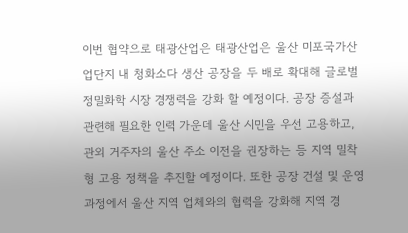이번 협약으로 태광산업은 태광산업은 울산 미포국가산업단지 내 청화소다 생산 공장을 두 배로 확대해 글로벌 정밀화학 시장 경쟁력을 강화 할 예정이다. 공장 증설과 관련해 필요한 인력 가운데 울산 시민을 우선 고용하고, 관외 거주자의 울산 주소 이전을 권장하는 등 지역 밀착형 고용 정책을 추진할 예정이다. 또한 공장 건설 및 운영 과정에서 울산 지역 업체와의 협력을 강화해 지역 경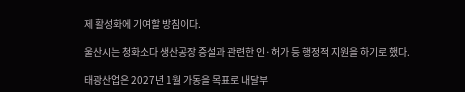제 활성화에 기여할 방침이다.

울산시는 청화소다 생산공장 증설과 관련한 인·허가 등 행정적 지원을 하기로 했다.

태광산업은 2027년 1월 가동을 목표로 내달부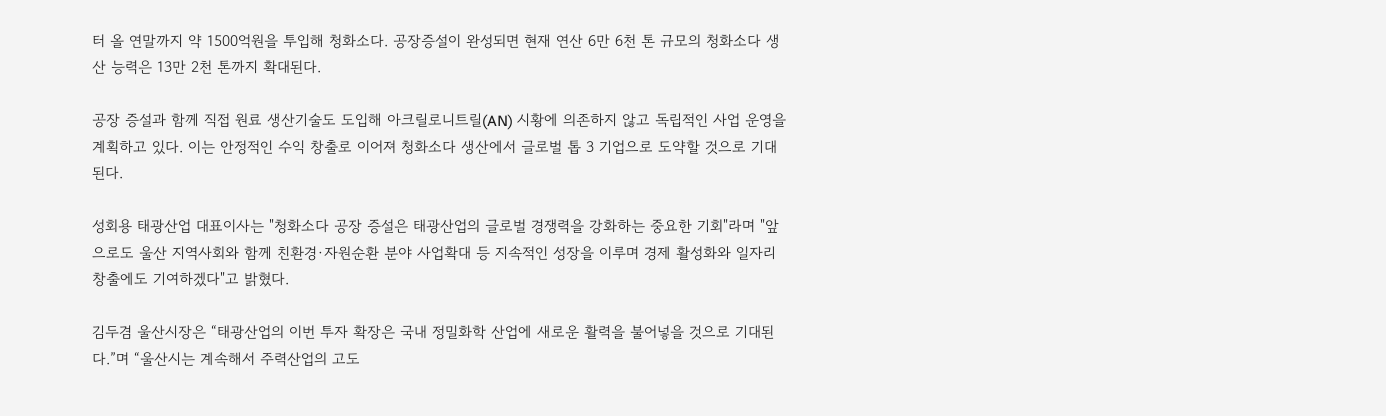터 올 연말까지 약 1500억원을 투입해 청화소다. 공장증설이 완성되면 현재 연산 6만 6천 톤 규모의 청화소다 생산 능력은 13만 2천 톤까지 확대된다.

공장 증설과 함께 직접 원료 생산기술도 도입해 아크릴로니트릴(AN) 시황에 의존하지 않고 독립적인 사업 운영을 계획하고 있다. 이는 안정적인 수익 창출로 이어져 청화소다 생산에서 글로벌 톱 3 기업으로 도약할 것으로 기대된다.

성회용 태광산업 대표이사는 "청화소다 공장 증설은 태광산업의 글로벌 경쟁력을 강화하는 중요한 기회"라며 "앞으로도 울산 지역사회와 함께 친환경·자원순환 분야 사업확대 등 지속적인 성장을 이루며 경제 활성화와 일자리 창출에도 기여하겠다"고 밝혔다.

김두겸 울산시장은 “태광산업의 이번 투자 확장은 국내 정밀화학 산업에 새로운 활력을 불어넣을 것으로 기대된다.”며 “울산시는 계속해서 주력산업의 고도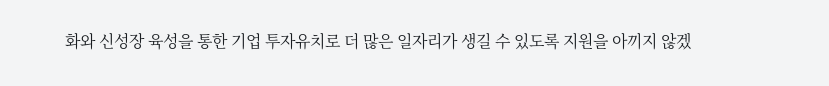화와 신성장 육성을 통한 기업 투자유치로 더 많은 일자리가 생길 수 있도록 지원을 아끼지 않겠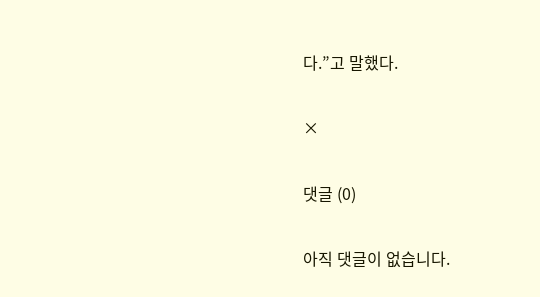다.”고 말했다.

×

댓글 (0)

아직 댓글이 없습니다.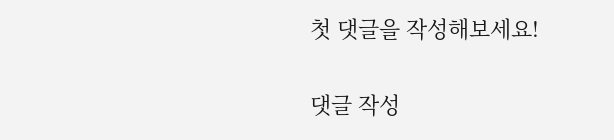첫 댓글을 작성해보세요!

댓글 작성